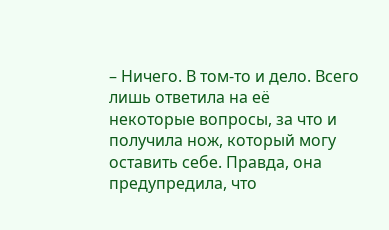– Ничего. В том-то и дело. Всего лишь ответила на её некоторые вопросы, за что и получила нож, который могу оставить себе. Правда, она предупредила, что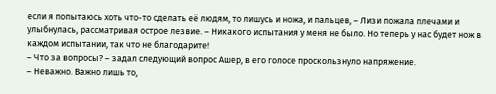если я попытаюсь хоть что-то сделать её людям, то лишусь и ножа, и пальцев, – Лизи пожала плечами и улыбнулась, рассматривая острое лезвие. – Никакого испытания у меня не было. Но теперь у нас будет нож в каждом испытании, так что не благодарите!
– Что за вопросы? – задал следующий вопрос Ашер, в его голосе проскользнуло напряжение.
– Неважно. Важно лишь то,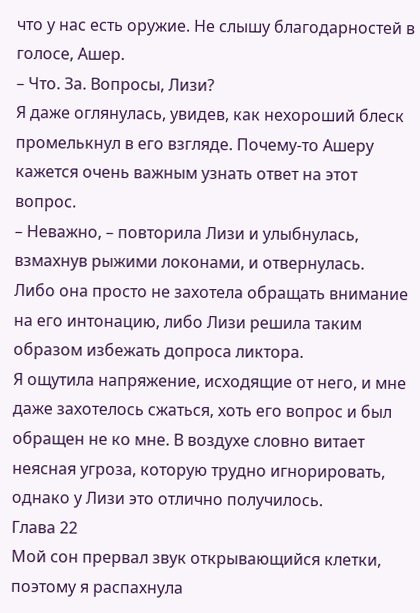что у нас есть оружие. Не слышу благодарностей в голосе, Ашер.
– Что. За. Вопросы, Лизи?
Я даже оглянулась, увидев, как нехороший блеск промелькнул в его взгляде. Почему-то Ашеру кажется очень важным узнать ответ на этот вопрос.
– Неважно, – повторила Лизи и улыбнулась, взмахнув рыжими локонами, и отвернулась.
Либо она просто не захотела обращать внимание на его интонацию, либо Лизи решила таким образом избежать допроса ликтора.
Я ощутила напряжение, исходящие от него, и мне даже захотелось сжаться, хоть его вопрос и был обращен не ко мне. В воздухе словно витает неясная угроза, которую трудно игнорировать, однако у Лизи это отлично получилось.
Глава 22
Мой сон прервал звук открывающийся клетки, поэтому я распахнула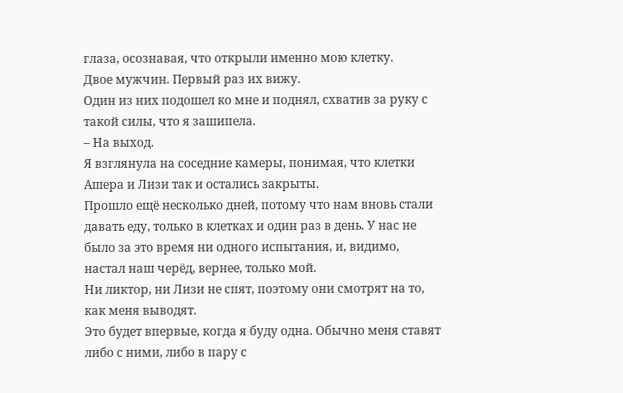глаза, осознавая, что открыли именно мою клетку.
Двое мужчин. Первый раз их вижу.
Один из них подошел ко мне и поднял, схватив за руку с такой силы, что я зашипела.
– На выход.
Я взглянула на соседние камеры, понимая, что клетки Ашера и Лизи так и остались закрыты.
Прошло ещё несколько дней, потому что нам вновь стали давать еду, только в клетках и один раз в день. У нас не было за это время ни одного испытания, и, видимо, настал наш черёд, вернее, только мой.
Ни ликтор, ни Лизи не спят, поэтому они смотрят на то, как меня выводят.
Это будет впервые, когда я буду одна. Обычно меня ставят либо с ними, либо в пару с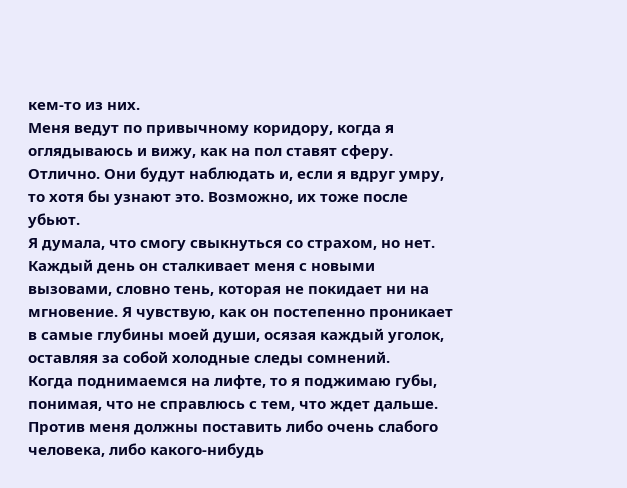кем-то из них.
Меня ведут по привычному коридору, когда я оглядываюсь и вижу, как на пол ставят сферу. Отлично. Они будут наблюдать и, если я вдруг умру, то хотя бы узнают это. Возможно, их тоже после убьют.
Я думала, что смогу свыкнуться со страхом, но нет. Каждый день он сталкивает меня с новыми вызовами, словно тень, которая не покидает ни на мгновение. Я чувствую, как он постепенно проникает в самые глубины моей души, осязая каждый уголок, оставляя за собой холодные следы сомнений.
Когда поднимаемся на лифте, то я поджимаю губы, понимая, что не справлюсь с тем, что ждет дальше. Против меня должны поставить либо очень слабого человека, либо какого-нибудь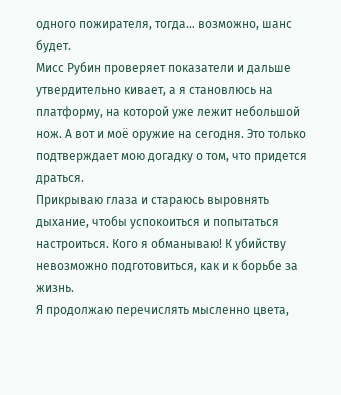одного пожирателя, тогда… возможно, шанс будет.
Мисс Рубин проверяет показатели и дальше утвердительно кивает, а я становлюсь на платформу, на которой уже лежит небольшой нож. А вот и моё оружие на сегодня. Это только подтверждает мою догадку о том, что придется драться.
Прикрываю глаза и стараюсь выровнять дыхание, чтобы успокоиться и попытаться настроиться. Кого я обманываю! К убийству невозможно подготовиться, как и к борьбе за жизнь.
Я продолжаю перечислять мысленно цвета,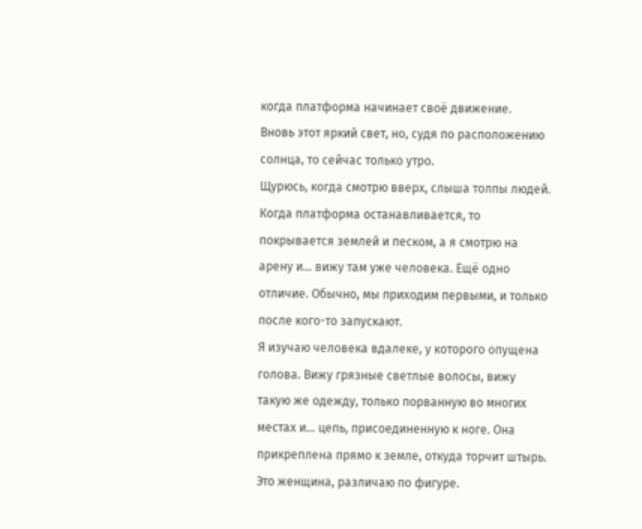когда платформа начинает своё движение.
Вновь этот яркий свет, но, судя по расположению солнца, то сейчас только утро.
Щурюсь, когда смотрю вверх, слыша толпы людей.
Когда платформа останавливается, то покрывается землей и песком, а я смотрю на арену и… вижу там уже человека. Ещё одно отличие. Обычно, мы приходим первыми, и только после кого-то запускают.
Я изучаю человека вдалеке, у которого опущена голова. Вижу грязные светлые волосы, вижу такую же одежду, только порванную во многих местах и… цепь, присоединенную к ноге. Она прикреплена прямо к земле, откуда торчит штырь. Это женщина, различаю по фигуре.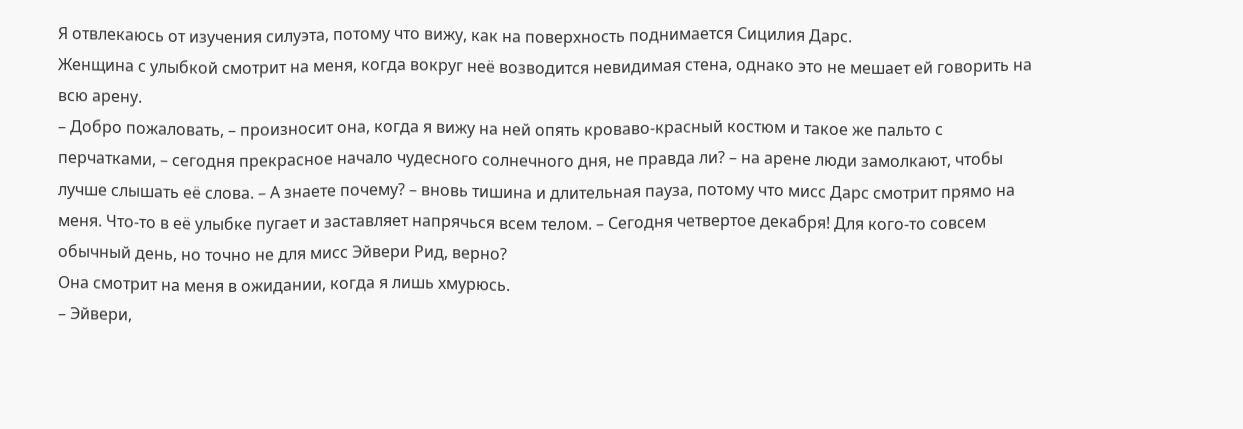Я отвлекаюсь от изучения силуэта, потому что вижу, как на поверхность поднимается Сицилия Дарс.
Женщина с улыбкой смотрит на меня, когда вокруг неё возводится невидимая стена, однако это не мешает ей говорить на всю арену.
– Добро пожаловать, – произносит она, когда я вижу на ней опять кроваво-красный костюм и такое же пальто с перчатками, – сегодня прекрасное начало чудесного солнечного дня, не правда ли? – на арене люди замолкают, чтобы лучше слышать её слова. – А знаете почему? – вновь тишина и длительная пауза, потому что мисс Дарс смотрит прямо на меня. Что-то в её улыбке пугает и заставляет напрячься всем телом. – Сегодня четвертое декабря! Для кого-то совсем обычный день, но точно не для мисс Эйвери Рид, верно?
Она смотрит на меня в ожидании, когда я лишь хмурюсь.
– Эйвери,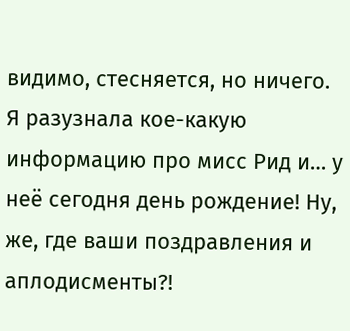видимо, стесняется, но ничего. Я разузнала кое-какую информацию про мисс Рид и… у неё сегодня день рождение! Ну, же, где ваши поздравления и аплодисменты?!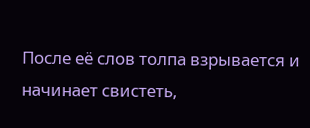После её слов толпа взрывается и начинает свистеть,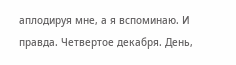аплодируя мне, а я вспоминаю. И правда. Четвертое декабря. День,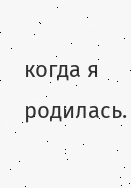когда я родилась.